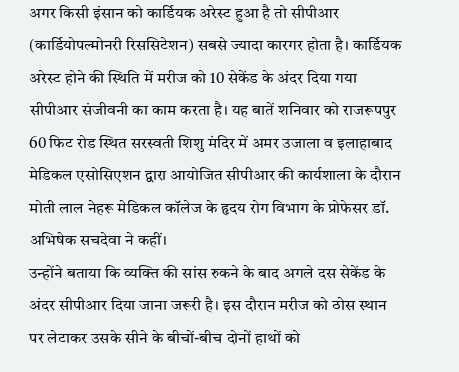अगर किसी इंसान को कार्डियक अरेस्ट हुआ है तो सीपीआर (कार्डियोपल्मोनरी रिससिटेशन) सबसे ज्यादा कारगर होता है। कार्डियक अरेस्ट होने की स्थिति में मरीज को 10 सेकेंड के अंदर दिया गया सीपीआर संजीवनी का काम करता है। यह बातें शनिवार को राजरूपपुर 60 फिट रोड स्थित सरस्वती शिशु मंदिर में अमर उजाला व इलाहाबाद मेडिकल एसोसिएशन द्वारा आयोजित सीपीआर की कार्यशाला के दौरान मोती लाल नेहरू मेडिकल कॉलेज के हृदय रोग विभाग के प्रोफेसर डॉ. अभिषेक सचदेवा ने कहीं।
उन्होंने बताया कि व्यक्ति की सांस रुकने के बाद अगले दस सेकेंड के अंदर सीपीआर दिया जाना जरूरी है। इस दौरान मरीज को ठोस स्थान पर लेटाकर उसके सीने के बीचों-बीच दोनों हाथों को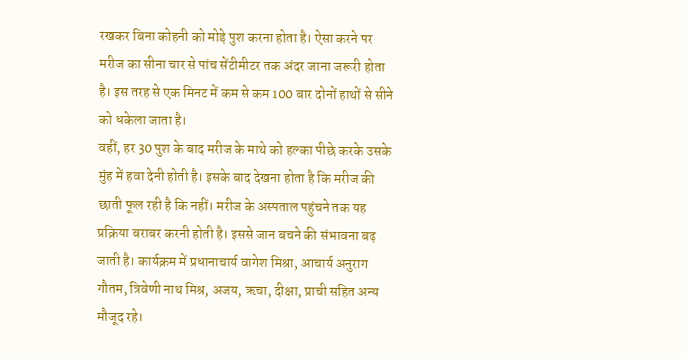रखकर बिना कोहनी को मोड़े पुश करना होता है। ऐसा करने पर मरीज का सीना चार से पांच सेंटीमीटर तक अंदर जाना जरूरी होता है। इस तरह से एक मिनट में कम से कम 100 बार दोनों हाथों से सीने को धकेला जाता है।
वहीं, हर 30 पुश के बाद मरीज के माथे को हल्का पीछे करके उसके मुंह में हवा देनी होती है। इसके बाद देखना होता है कि मरीज की छाती फूल रही है कि नहीं। मरीज के अस्पताल पहुंचने तक यह प्रक्रिया बराबर करनी होती है। इससे जान बचने की संभावना बढ़ जाती है। कार्यक्रम में प्रधानाचार्य वागेश मिश्रा, आचार्य अनुराग गौतम, त्रिवेणी नाथ मिश्र, अजय, ऋचा, दीक्षा, प्राची सहित अन्य मौजूद रहे।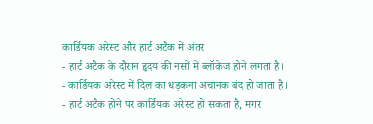कार्डियक अरेस्ट और हार्ट अटैक में अंतर
- हार्ट अटैक के दौरान हृदय की नसों में ब्लॉकेज होने लगता है।
- कार्डियक अरेस्ट में दिल का धड़कना अचानक बंद हो जाता है।
- हार्ट अटैक होने पर कार्डियक अरेस्ट हो सकता है, मगर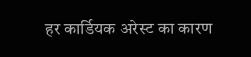हर कार्डियक अरेस्ट का कारण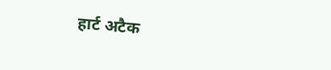हार्ट अटैक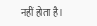नहीं होता है।